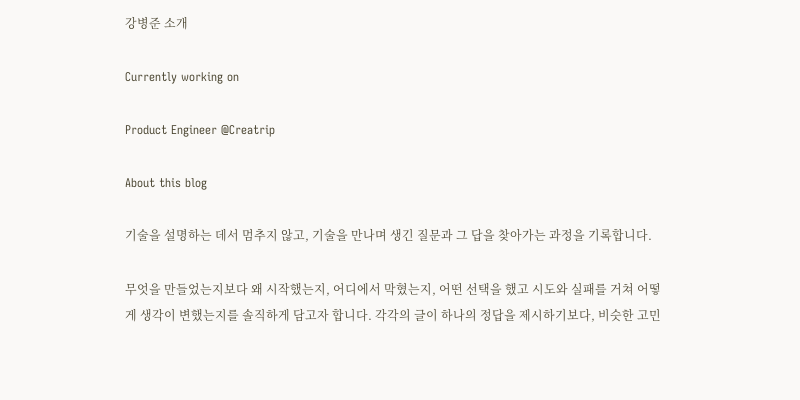강병준 소개

Currently working on

Product Engineer @Creatrip

About this blog

기술을 설명하는 데서 멈추지 않고, 기술을 만나며 생긴 질문과 그 답을 찾아가는 과정을 기록합니다.

무엇을 만들었는지보다 왜 시작했는지, 어디에서 막혔는지, 어떤 선택을 했고 시도와 실패를 거쳐 어떻게 생각이 변했는지를 솔직하게 담고자 합니다. 각각의 글이 하나의 정답을 제시하기보다, 비슷한 고민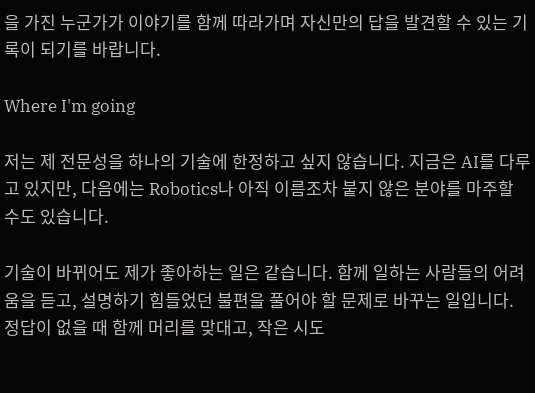을 가진 누군가가 이야기를 함께 따라가며 자신만의 답을 발견할 수 있는 기록이 되기를 바랍니다.

Where I'm going

저는 제 전문성을 하나의 기술에 한정하고 싶지 않습니다. 지금은 AI를 다루고 있지만, 다음에는 Robotics나 아직 이름조차 붙지 않은 분야를 마주할 수도 있습니다.

기술이 바뀌어도 제가 좋아하는 일은 같습니다. 함께 일하는 사람들의 어려움을 듣고, 설명하기 힘들었던 불편을 풀어야 할 문제로 바꾸는 일입니다. 정답이 없을 때 함께 머리를 맞대고, 작은 시도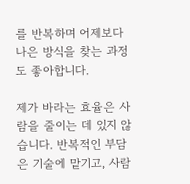를 반복하며 어제보다 나은 방식을 찾는 과정도 좋아합니다.

제가 바라는 효율은 사람을 줄이는 데 있지 않습니다. 반복적인 부담은 기술에 맡기고, 사람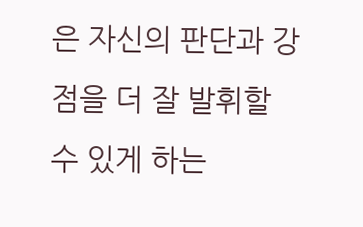은 자신의 판단과 강점을 더 잘 발휘할 수 있게 하는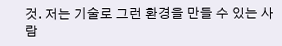것. 저는 기술로 그런 환경을 만들 수 있는 사람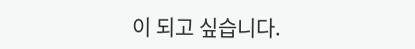이 되고 싶습니다.